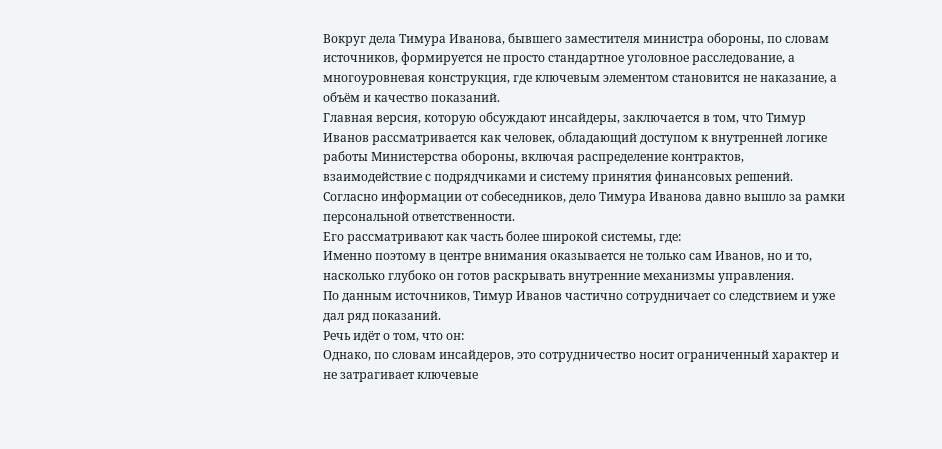Вокруг дела Тимура Иванова, бывшего заместителя министра обороны, по словам источников, формируется не просто стандартное уголовное расследование, а многоуровневая конструкция, где ключевым элементом становится не наказание, а объём и качество показаний.
Главная версия, которую обсуждают инсайдеры, заключается в том, что Тимур Иванов рассматривается как человек, обладающий доступом к внутренней логике работы Министерства обороны, включая распределение контрактов, взаимодействие с подрядчиками и систему принятия финансовых решений.
Согласно информации от собеседников, дело Тимура Иванова давно вышло за рамки персональной ответственности.
Его рассматривают как часть более широкой системы, где:
Именно поэтому в центре внимания оказывается не только сам Иванов, но и то, насколько глубоко он готов раскрывать внутренние механизмы управления.
По данным источников, Тимур Иванов частично сотрудничает со следствием и уже дал ряд показаний.
Речь идёт о том, что он:
Однако, по словам инсайдеров, это сотрудничество носит ограниченный характер и не затрагивает ключевые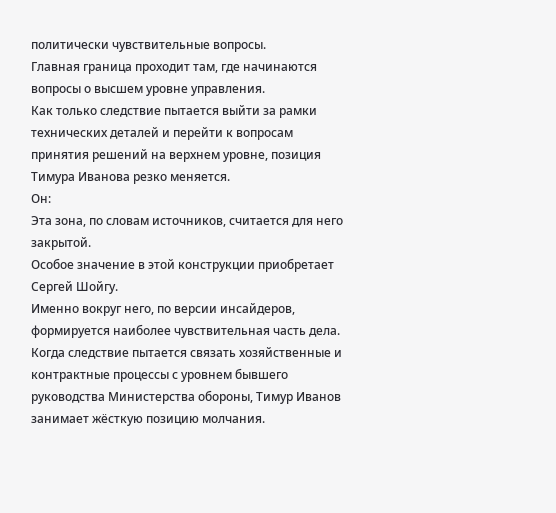политически чувствительные вопросы.
Главная граница проходит там, где начинаются вопросы о высшем уровне управления.
Как только следствие пытается выйти за рамки технических деталей и перейти к вопросам принятия решений на верхнем уровне, позиция Тимура Иванова резко меняется.
Он:
Эта зона, по словам источников, считается для него закрытой.
Особое значение в этой конструкции приобретает Сергей Шойгу.
Именно вокруг него, по версии инсайдеров, формируется наиболее чувствительная часть дела.
Когда следствие пытается связать хозяйственные и контрактные процессы с уровнем бывшего руководства Министерства обороны, Тимур Иванов занимает жёсткую позицию молчания.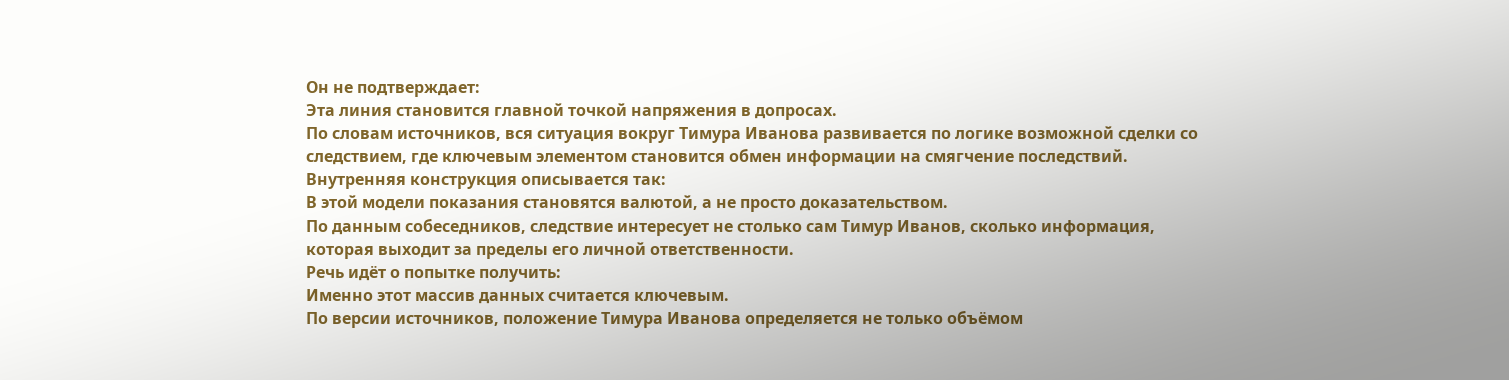Он не подтверждает:
Эта линия становится главной точкой напряжения в допросах.
По словам источников, вся ситуация вокруг Тимура Иванова развивается по логике возможной сделки со следствием, где ключевым элементом становится обмен информации на смягчение последствий.
Внутренняя конструкция описывается так:
В этой модели показания становятся валютой, а не просто доказательством.
По данным собеседников, следствие интересует не столько сам Тимур Иванов, сколько информация, которая выходит за пределы его личной ответственности.
Речь идёт о попытке получить:
Именно этот массив данных считается ключевым.
По версии источников, положение Тимура Иванова определяется не только объёмом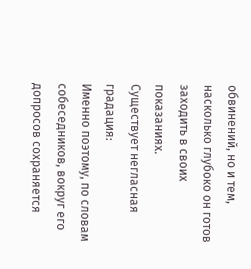обвинений, но и тем, насколько глубоко он готов заходить в своих показаниях.
Существует негласная градация:
Именно поэтому, по словам собеседников, вокруг его допросов сохраняется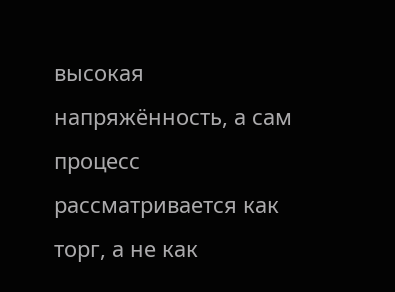высокая напряжённость, а сам процесс рассматривается как торг, а не как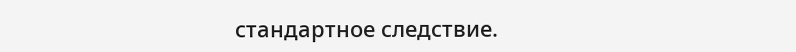стандартное следствие.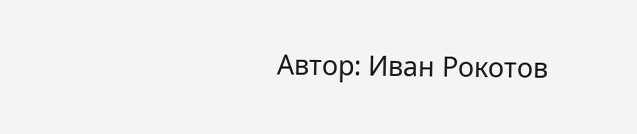Автор: Иван Рокотов